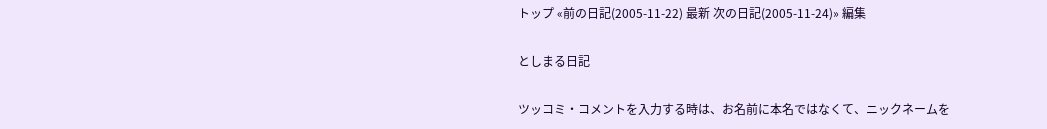トップ «前の日記(2005-11-22) 最新 次の日記(2005-11-24)» 編集

としまる日記

ツッコミ・コメントを入力する時は、お名前に本名ではなくて、ニックネームを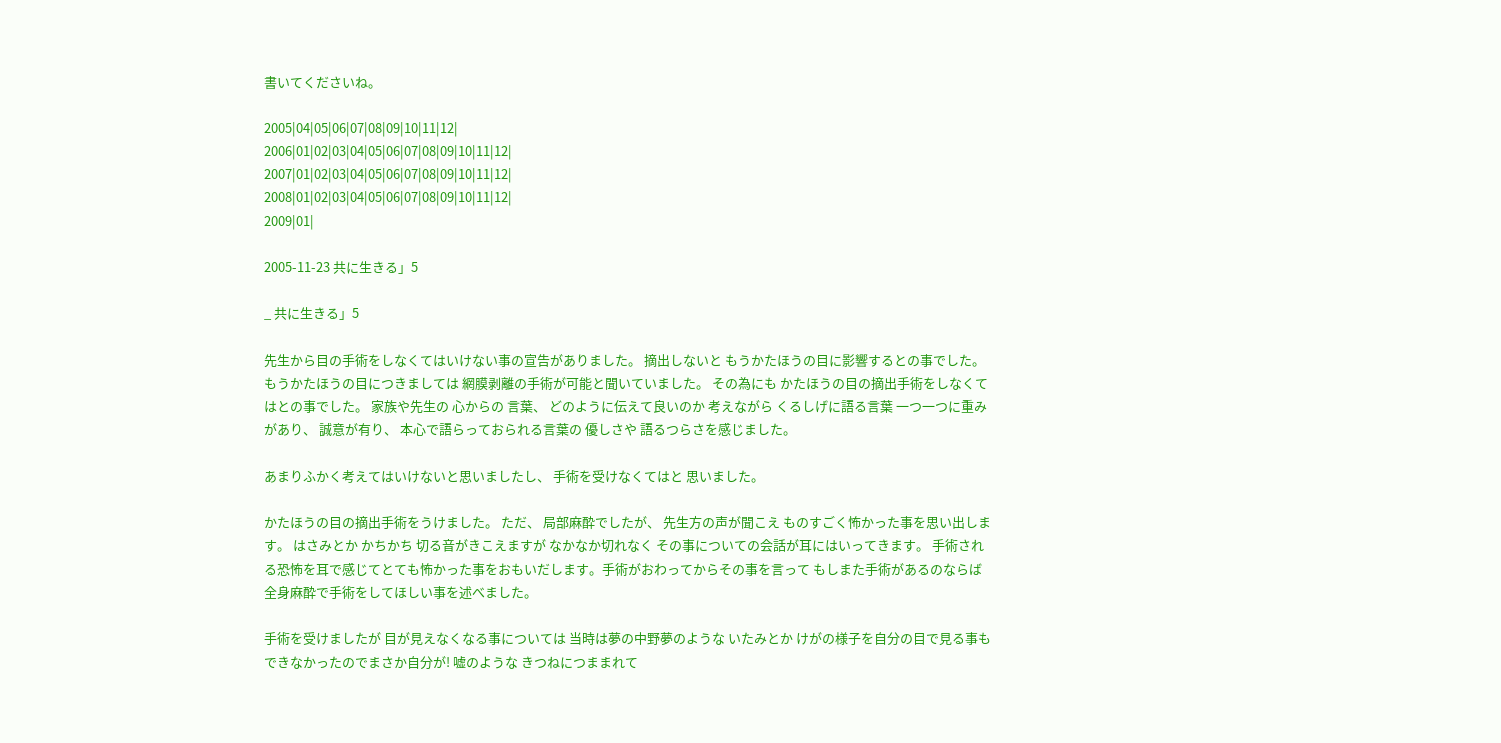書いてくださいね。

2005|04|05|06|07|08|09|10|11|12|
2006|01|02|03|04|05|06|07|08|09|10|11|12|
2007|01|02|03|04|05|06|07|08|09|10|11|12|
2008|01|02|03|04|05|06|07|08|09|10|11|12|
2009|01|

2005-11-23 共に生きる」5

_ 共に生きる」5

先生から目の手術をしなくてはいけない事の宣告がありました。 摘出しないと もうかたほうの目に影響するとの事でした。 もうかたほうの目につきましては 網膜剥離の手術が可能と聞いていました。 その為にも かたほうの目の摘出手術をしなくてはとの事でした。 家族や先生の 心からの 言葉、 どのように伝えて良いのか 考えながら くるしげに語る言葉 一つ一つに重みがあり、 誠意が有り、 本心で語らっておられる言葉の 優しさや 語るつらさを感じました。

あまりふかく考えてはいけないと思いましたし、 手術を受けなくてはと 思いました。

かたほうの目の摘出手術をうけました。 ただ、 局部麻酔でしたが、 先生方の声が聞こえ ものすごく怖かった事を思い出します。 はさみとか かちかち 切る音がきこえますが なかなか切れなく その事についての会話が耳にはいってきます。 手術される恐怖を耳で感じてとても怖かった事をおもいだします。手術がおわってからその事を言って もしまた手術があるのならば 全身麻酔で手術をしてほしい事を述べました。

手術を受けましたが 目が見えなくなる事については 当時は夢の中野夢のような いたみとか けがの様子を自分の目で見る事もできなかったのでまさか自分が! 嘘のような きつねにつままれて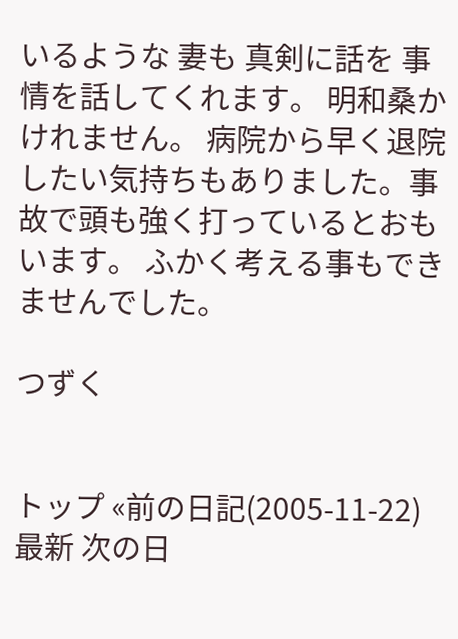いるような 妻も 真剣に話を 事情を話してくれます。 明和桑かけれません。 病院から早く退院したい気持ちもありました。事故で頭も強く打っているとおもいます。 ふかく考える事もできませんでした。

つずく


トップ «前の日記(2005-11-22) 最新 次の日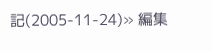記(2005-11-24)» 編集